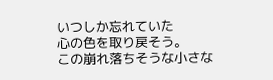いつしか忘れていた
心の色を取り戻そう。
この崩れ落ちそうな小さな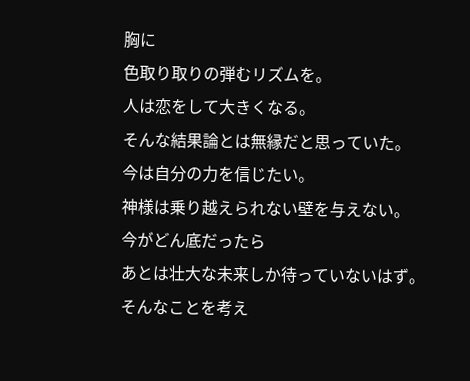胸に
色取り取りの弾むリズムを。
人は恋をして大きくなる。
そんな結果論とは無縁だと思っていた。
今は自分の力を信じたい。
神様は乗り越えられない壁を与えない。
今がどん底だったら
あとは壮大な未来しか待っていないはず。
そんなことを考え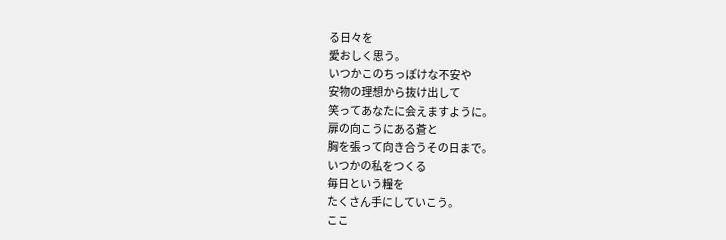る日々を
愛おしく思う。
いつかこのちっぽけな不安や
安物の理想から抜け出して
笑ってあなたに会えますように。
扉の向こうにある蒼と
胸を張って向き合うその日まで。
いつかの私をつくる
毎日という糧を
たくさん手にしていこう。
ここ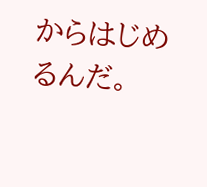からはじめるんだ。